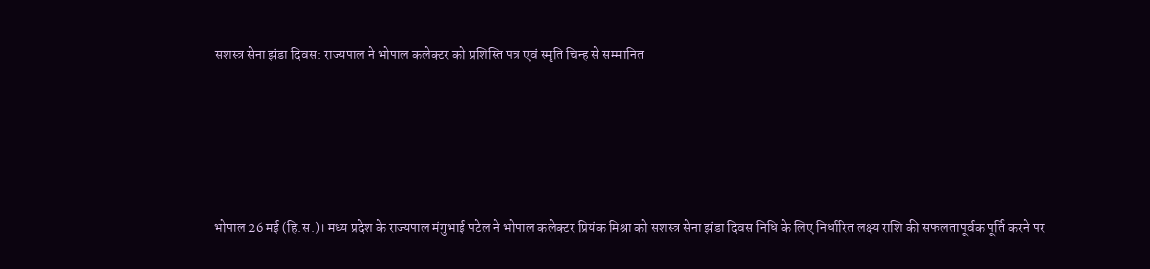सशस्त्र सेना झंडा दिवस: राज्यपाल ने भोपाल कलेक्टर को प्रशिस्ति पत्र एवं स्मृति चिन्ह से सम्मानित






भोपाल 26 मई (हि.स.)। मध्य प्रदेश के राज्यपाल मंगुभाई पटेल ने भोपाल कलेक्टर प्रियंक मिश्रा को सशस्त्र सेना झंडा दिवस निधि के लिए निर्धारित लक्ष्य राशि की सफलतापूर्वक पूर्ति करने पर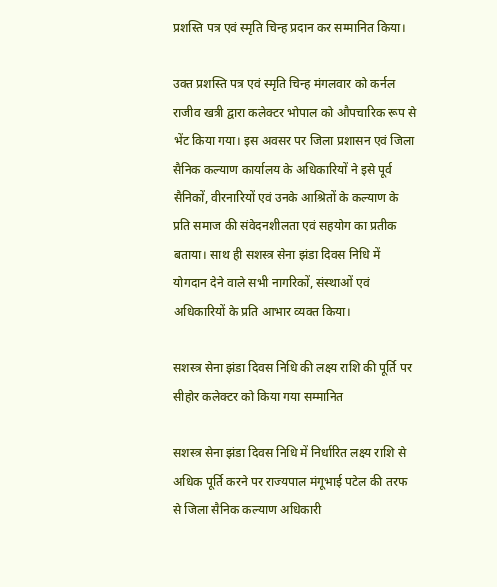प्रशस्ति पत्र एवं स्मृति चिन्ह प्रदान कर सम्मानित किया।

उक्त प्रशस्ति पत्र एवं स्मृति चिन्ह मंगलवार को कर्नल राजीव खत्री द्वारा कलेक्टर भोपाल को औपचारिक रूप से भेंट किया गया। इस अवसर पर जिला प्रशासन एवं जिला सैनिक कल्याण कार्यालय के अधिकारियों ने इसे पूर्व सैनिकों, वीरनारियों एवं उनके आश्रितों के कल्याण के प्रति समाज की संवेदनशीलता एवं सहयोग का प्रतीक बताया। साथ ही सशस्त्र सेना झंडा दिवस निधि में योगदान देने वाले सभी नागरिकों, संस्थाओं एवं अधिकारियों के प्रति आभार व्यक्त किया।

सशस्त्र सेना झंडा दिवस निधि की लक्ष्य राशि की पूर्ति पर सीहोर कलेक्टर को किया गया सम्मानित

सशस्त्र सेना झंडा दिवस निधि में निर्धारित लक्ष्य राशि से अधिक पूर्ति करने पर राज्यपाल मंगूभाई पटेल की तरफ से जिला सैनिक कल्याण अधिकारी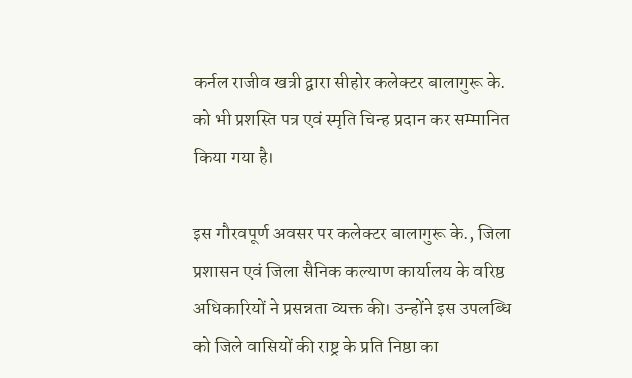कर्नल राजीव खत्री द्वारा सीहोर कलेक्टर बालागुरू के. को भी प्रशस्ति पत्र एवं स्मृति चिन्ह प्रदान कर सम्मानित किया गया है।

इस गौरवपूर्ण अवसर पर कलेक्टर बालागुरू के., जिला प्रशासन एवं जिला सैनिक कल्याण कार्यालय के वरिष्ठ अधिकारियों ने प्रसन्नता व्यक्त की। उन्होंने इस उपलब्धि को जिले वासियों की राष्ट्र के प्रति निष्ठा का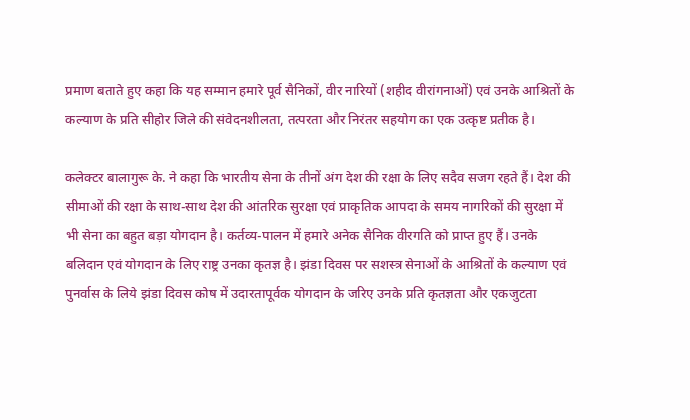प्रमाण बताते हुए कहा कि यह सम्मान हमारे पूर्व सैनिकों, वीर नारियों (शहीद वीरांगनाओं) एवं उनके आश्रितों के कल्याण के प्रति सीहोर जिले की संवेदनशीलता, तत्परता और निरंतर सहयोग का एक उत्कृष्ट प्रतीक है।

कलेक्टर बालागुरू के. ने कहा कि भारतीय सेना के तीनों अंग देश की रक्षा के लिए सदैव सजग रहते हैं। देश की सीमाओं की रक्षा के साथ-साथ देश की आंतरिक सुरक्षा एवं प्राकृतिक आपदा के समय नागरिकों की सुरक्षा में भी सेना का बहुत बड़ा योगदान है। कर्तव्य-पालन में हमारे अनेक सैनिक वीरगति को प्राप्त हुए हैं। उनके बलिदान एवं योगदान के लिए राष्ट्र उनका कृतज्ञ है। झंडा दिवस पर सशस्त्र सेनाओं के आश्रितों के कल्याण एवं पुनर्वास के लिये झंडा दिवस कोष में उदारतापूर्वक योगदान के जरिए उनके प्रति कृतज्ञता और एकजुटता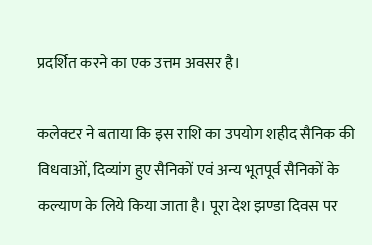प्रदर्शित करने का एक उत्तम अवसर है।

कलेक्टर ने बताया कि इस राशि का उपयोग शहीद सैनिक की विधवाओं, दिव्यांग हुए सैनिकों एवं अन्य भूतपूर्व सैनिकों के कल्याण के लिये किया जाता है। पूरा देश झण्डा दिवस पर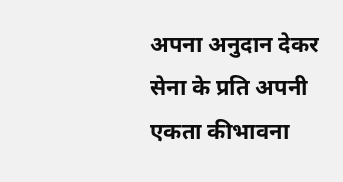अपना अनुदान देकर सेना के प्रति अपनी एकता कीभावना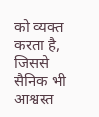को व्यक्त करता है, जिससे सैनिक भी आश्वस्त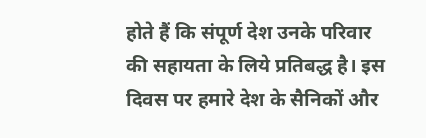होते हैं कि संपूर्ण देश उनके परिवार की सहायता के लिये प्रतिबद्ध है। इस दिवस पर हमारे देश के सैनिकों और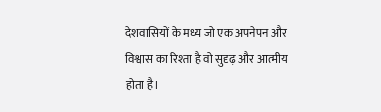देशवासियों के मध्य जो एक अपनेपन और विश्वास का रिश्ता है वो सुदृढ़ और आत्मीय होता है।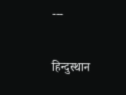---

हिन्दुस्थान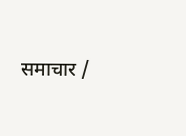समाचार /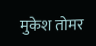मुकेश तोमर